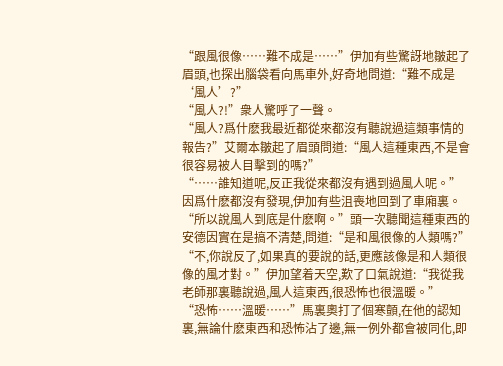“跟風很像……難不成是……”伊加有些驚訝地皺起了眉頭,也探出腦袋看向馬車外,好奇地問道:“難不成是‘風人’?”
“風人?!”衆人驚呼了一聲。
“風人?爲什麽我最近都從來都沒有聽說過這類事情的報告?”艾爾本皺起了眉頭問道:“風人這種東西,不是會很容易被人目擊到的嗎?”
“……誰知道呢,反正我從來都沒有遇到過風人呢。”因爲什麽都沒有發現,伊加有些沮喪地回到了車廂裏。
“所以說風人到底是什麽啊。”頭一次聽聞這種東西的安德因實在是搞不清楚,問道:“是和風很像的人類嗎?”
“不,你說反了,如果真的要說的話,更應該像是和人類很像的風才對。”伊加望着天空,歎了口氣說道:“我從我老師那裏聽說過,風人這東西,很恐怖也很溫暖。”
“恐怖……溫暖……”馬裏奧打了個寒顫,在他的認知裏,無論什麽東西和恐怖沾了邊,無一例外都會被同化,即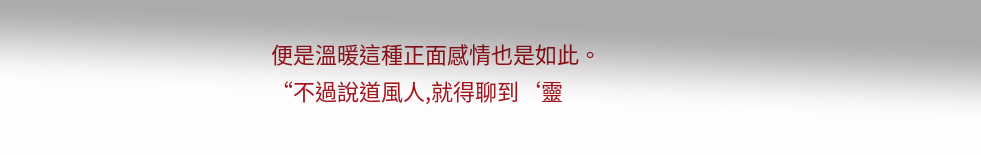便是溫暖這種正面感情也是如此。
“不過說道風人,就得聊到‘靈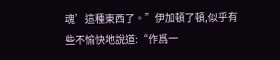魂’這種東西了。”伊加頓了頓,似乎有些不愉快地說道:“作爲一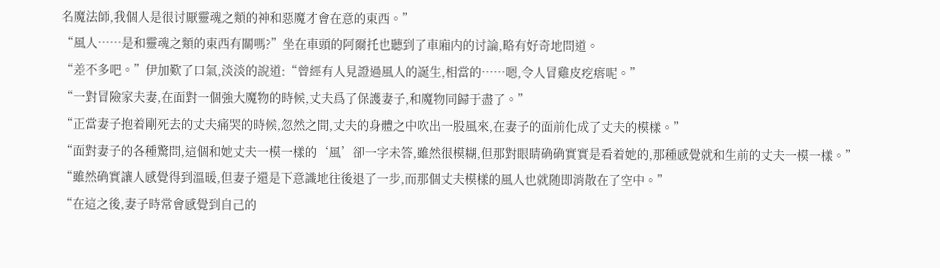名魔法師,我個人是很讨厭靈魂之類的神和惡魔才會在意的東西。”
“風人……是和靈魂之類的東西有關嗎?”坐在車頭的阿爾托也聽到了車廂内的讨論,略有好奇地問道。
“差不多吧。”伊加歎了口氣,淡淡的說道:“曾經有人見證過風人的誕生,相當的……嗯,令人冒雞皮疙瘩呢。”
“一對冒險家夫妻,在面對一個強大魔物的時候,丈夫爲了保護妻子,和魔物同歸于盡了。”
“正當妻子抱着剛死去的丈夫痛哭的時候,忽然之間,丈夫的身體之中吹出一股風來,在妻子的面前化成了丈夫的模樣。”
“面對妻子的各種驚問,這個和她丈夫一模一樣的‘風’卻一字未答,雖然很模糊,但那對眼睛确确實實是看着她的,那種感覺就和生前的丈夫一模一樣。”
“雖然确實讓人感覺得到溫暖,但妻子還是下意識地往後退了一步,而那個丈夫模樣的風人也就随即消散在了空中。”
“在這之後,妻子時常會感覺到自己的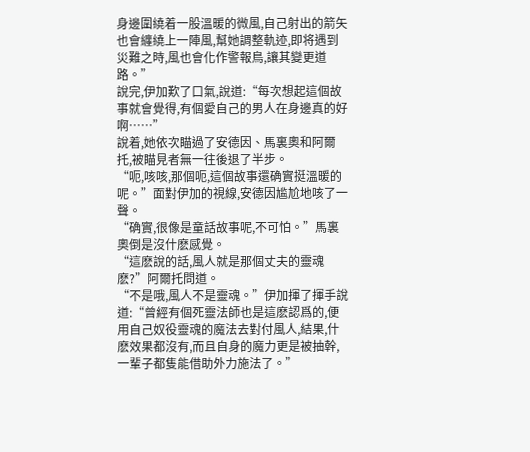身邊圍繞着一股溫暖的微風,自己射出的箭矢也會纏繞上一陣風,幫她調整軌迹,即将遇到災難之時,風也會化作警報鳥,讓其變更道路。”
說完,伊加歎了口氣,說道:“每次想起這個故事就會覺得,有個愛自己的男人在身邊真的好啊……”
說着,她依次瞄過了安德因、馬裏奧和阿爾托,被瞄見者無一往後退了半步。
“呃,咳咳,那個呃,這個故事還确實挺溫暖的呢。”面對伊加的視線,安德因尴尬地咳了一聲。
“确實,很像是童話故事呢,不可怕。”馬裏奧倒是沒什麽感覺。
“這麽說的話,風人就是那個丈夫的靈魂麽?”阿爾托問道。
“不是哦,風人不是靈魂。”伊加揮了揮手說道:“曾經有個死靈法師也是這麽認爲的,便用自己奴役靈魂的魔法去對付風人,結果,什麽效果都沒有,而且自身的魔力更是被抽幹,一輩子都隻能借助外力施法了。”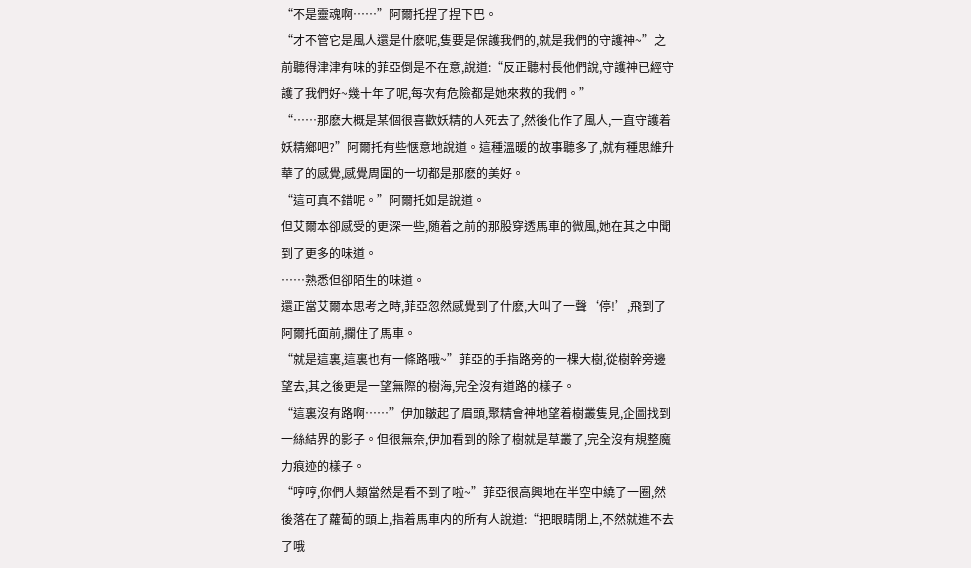“不是靈魂啊……”阿爾托捏了捏下巴。
“才不管它是風人還是什麽呢,隻要是保護我們的,就是我們的守護神~”之前聽得津津有味的菲亞倒是不在意,說道:“反正聽村長他們說,守護神已經守護了我們好~幾十年了呢,每次有危險都是她來救的我們。”
“……那麽大概是某個很喜歡妖精的人死去了,然後化作了風人,一直守護着妖精鄉吧?”阿爾托有些惬意地說道。這種溫暖的故事聽多了,就有種思維升華了的感覺,感覺周圍的一切都是那麽的美好。
“這可真不錯呢。”阿爾托如是說道。
但艾爾本卻感受的更深一些,随着之前的那股穿透馬車的微風,她在其之中聞到了更多的味道。
……熟悉但卻陌生的味道。
還正當艾爾本思考之時,菲亞忽然感覺到了什麽,大叫了一聲‘停!’,飛到了阿爾托面前,攔住了馬車。
“就是這裏,這裏也有一條路哦~”菲亞的手指路旁的一棵大樹,從樹幹旁邊望去,其之後更是一望無際的樹海,完全沒有道路的樣子。
“這裏沒有路啊……”伊加皺起了眉頭,聚精會神地望着樹叢隻見,企圖找到一絲結界的影子。但很無奈,伊加看到的除了樹就是草叢了,完全沒有規整魔力痕迹的樣子。
“哼哼,你們人類當然是看不到了啦~”菲亞很高興地在半空中繞了一圈,然後落在了蘿蔔的頭上,指着馬車内的所有人說道:“把眼睛閉上,不然就進不去了哦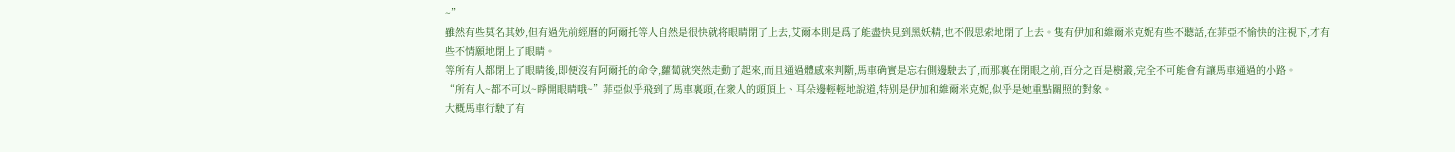~”
雖然有些莫名其妙,但有過先前經曆的阿爾托等人自然是很快就将眼睛閉了上去,艾爾本則是爲了能盡快見到黑妖精,也不假思索地閉了上去。隻有伊加和維爾米克妮有些不聽話,在菲亞不愉快的注視下,才有些不情願地閉上了眼睛。
等所有人都閉上了眼睛後,即便沒有阿爾托的命令,蘿蔔就突然走動了起來,而且通過體感來判斷,馬車确實是忘右側邊駛去了,而那裏在閉眼之前,百分之百是樹叢,完全不可能會有讓馬車通過的小路。
“所有人~都不可以~睜開眼睛哦~”菲亞似乎飛到了馬車裏頭,在衆人的頭頂上、耳朵邊輕輕地說道,特别是伊加和維爾米克妮,似乎是她重點關照的對象。
大概馬車行駛了有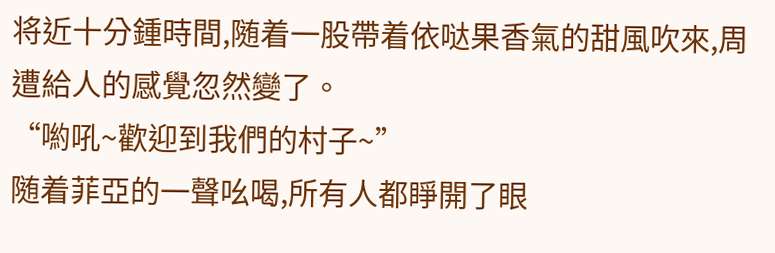将近十分鍾時間,随着一股帶着依哒果香氣的甜風吹來,周遭給人的感覺忽然變了。
“喲吼~歡迎到我們的村子~”
随着菲亞的一聲吆喝,所有人都睜開了眼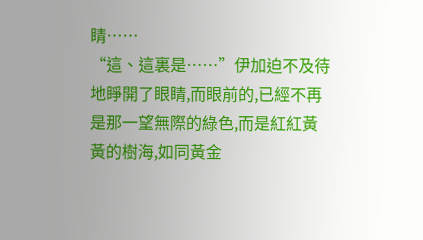睛……
“這、這裏是……”伊加迫不及待地睜開了眼睛,而眼前的,已經不再是那一望無際的綠色,而是紅紅黃黃的樹海,如同黃金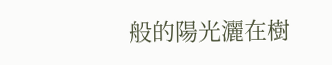般的陽光灑在樹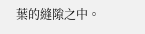葉的縫隙之中。